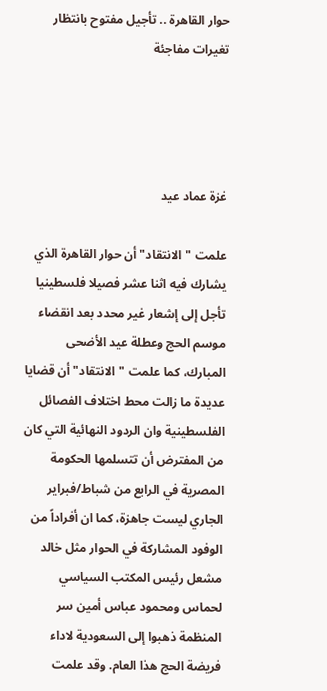حوار القاهرة .. تأجيل مفتوح بانتظار تغيرات مفاجئة




غزة عماد عيد

علمت "الانتقاد" أن حوار القاهرة الذي يشارك فيه اثنا عشر فصيلا فلسطينيا تأجل إلى إشعار غير محدد بعد انقضاء موسم الحج وعطلة عيد الأضحى المبارك، كما علمت "الانتقاد" أن قضايا عديدة ما زالت محط اختلاف الفصائل الفلسطينية وان الردود النهائية التي كان من المفترض أن تتسلمها الحكومة المصرية في الرابع من شباط/فبراير الجاري ليست جاهزة، كما ان أفراداً من الوفود المشاركة في الحوار مثل خالد مشعل رئيس المكتب السياسي لحماس ومحمود عباس أمين سر المنظمة ذهبوا إلى السعودية لاداء فريضة الحج هذا العام. وقد علمت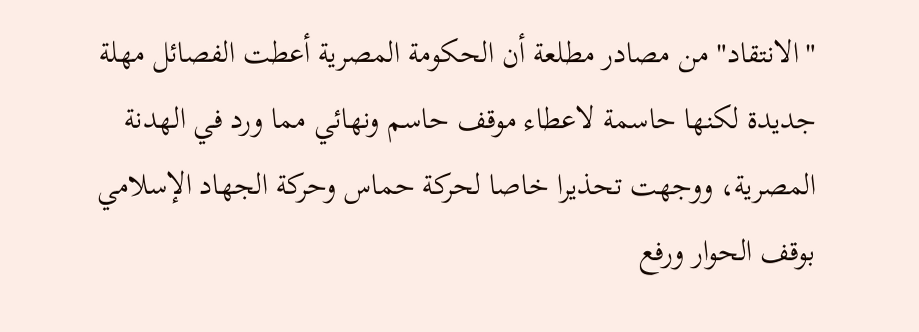"الانتقاد" من مصادر مطلعة أن الحكومة المصرية أعطت الفصائل مهلة جديدة لكنها حاسمة لاعطاء موقف حاسم ونهائي مما ورد في الهدنة المصرية، ووجهت تحذيرا خاصا لحركة حماس وحركة الجهاد الإسلامي بوقف الحوار ورفع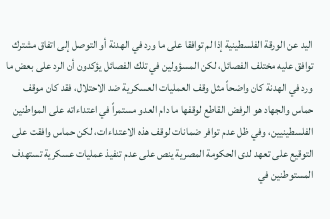اليد عن الورقة الفلسطينية إذا لم توافقا على ما ورد في الهدنة أو التوصل إلى اتفاق مشترك توافق عليه مختلف الفصائل، لكن المسؤولين في تلك الفصائل يؤكدون أن الرد على بعض ما ورد في الهدنة كان واضحاً مثل وقف العمليات العسكرية ضد الاحتلال، فقد كان موقف حماس والجهاد هو الرفض القاطع لوقفها ما دام العدو مستمراً في اعتداءاته على المواطنين الفلسطينيين، وفي ظل عدم توافر ضمانات لوقف هذه الاعتداءات، لكن حماس وافقت على التوقيع على تعهد لدى الحكومة المصرية ينص على عدم تنفيذ عمليات عسكرية تستهدف المستوطنين في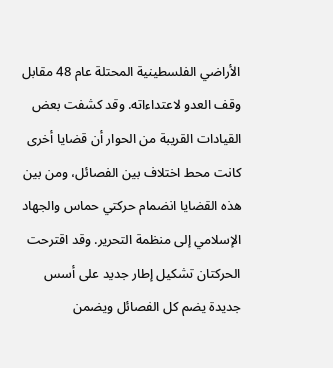الأراضي الفلسطينية المحتلة عام 48 مقابل وقف العدو لاعتداءاته. وقد كشفت بعض القيادات القريبة من الحوار أن قضايا أخرى كانت محط اختلاف بين الفصائل، ومن بين هذه القضايا انضمام حركتي حماس والجهاد الإسلامي إلى منظمة التحرير. وقد اقترحت الحركتان تشكيل إطار جديد على أسس جديدة يضم كل الفصائل ويضمن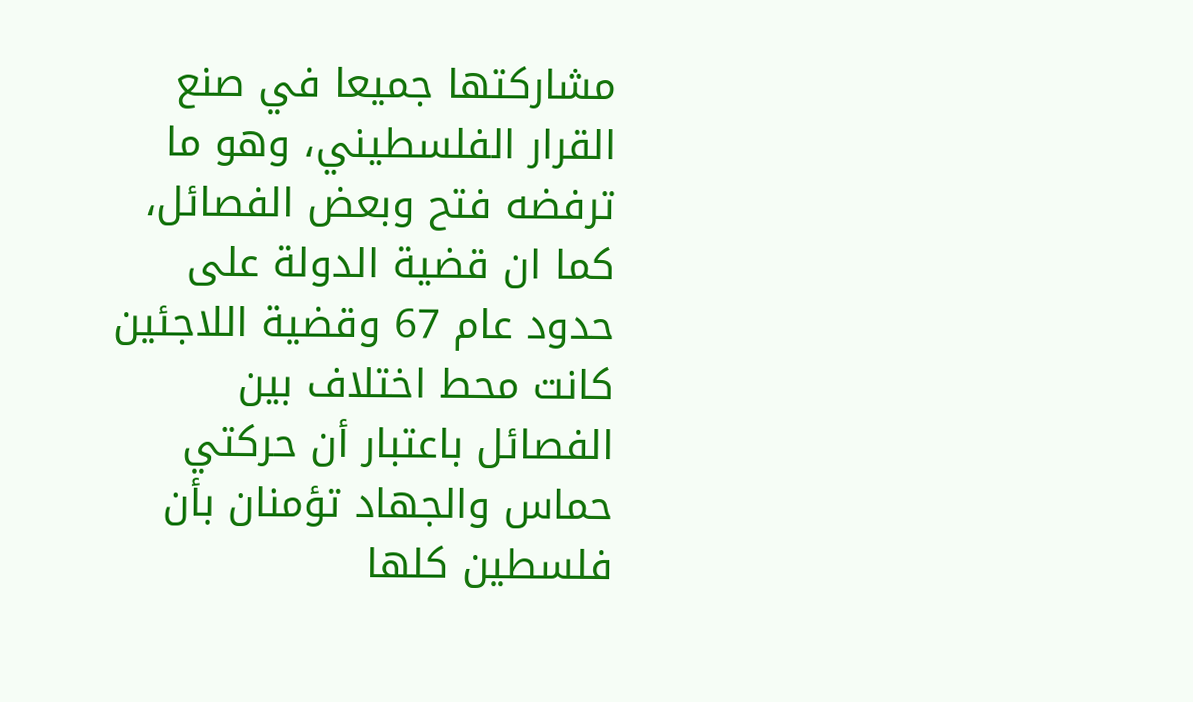مشاركتها جميعا في صنع القرار الفلسطيني، وهو ما ترفضه فتح وبعض الفصائل، كما ان قضية الدولة على حدود عام 67 وقضية اللاجئين كانت محط اختلاف بين الفصائل باعتبار أن حركتي حماس والجهاد تؤمنان بأن فلسطين كلها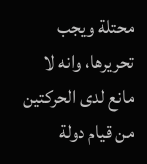محتلة ويجب تحريرها، وانه لا مانع لدى الحركتين من قيام دولة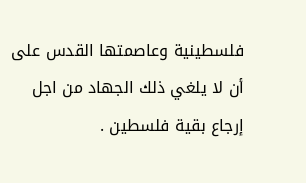فلسطينية وعاصمتها القدس على أن لا يلغي ذلك الجهاد من اجل إرجاع بقية فلسطين .